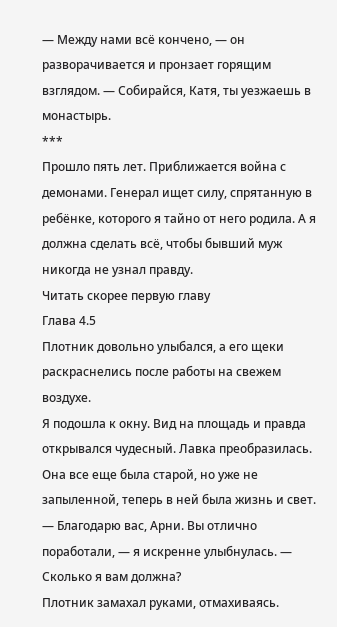— Между нами всё кончено, — он разворачивается и пронзает горящим взглядом. — Собирайся, Катя, ты уезжаешь в монастырь.
***
Прошло пять лет. Приближается война с демонами. Генерал ищет силу, спрятанную в ребёнке, которого я тайно от него родила. А я должна сделать всё, чтобы бывший муж никогда не узнал правду.
Читать скорее первую главу
Глава 4.5
Плотник довольно улыбался, а его щеки раскраснелись после работы на свежем воздухе.
Я подошла к окну. Вид на площадь и правда открывался чудесный. Лавка преобразилась. Она все еще была старой, но уже не запыленной, теперь в ней была жизнь и свет.
— Благодарю вас, Арни. Вы отлично поработали, — я искренне улыбнулась. — Сколько я вам должна?
Плотник замахал руками, отмахиваясь.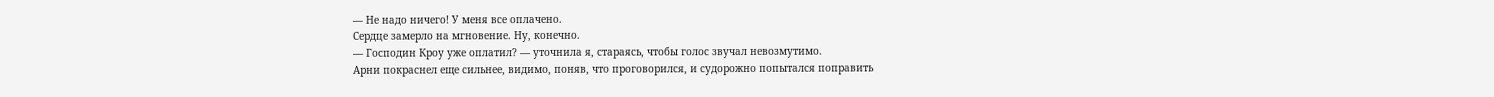— Не надо ничего! У меня все оплачено.
Сердце замерло на мгновение. Ну, конечно.
— Господин Кроу уже оплатил? — уточнила я, стараясь, чтобы голос звучал невозмутимо.
Арни покраснел еще сильнее, видимо, поняв, что проговорился, и судорожно попытался поправить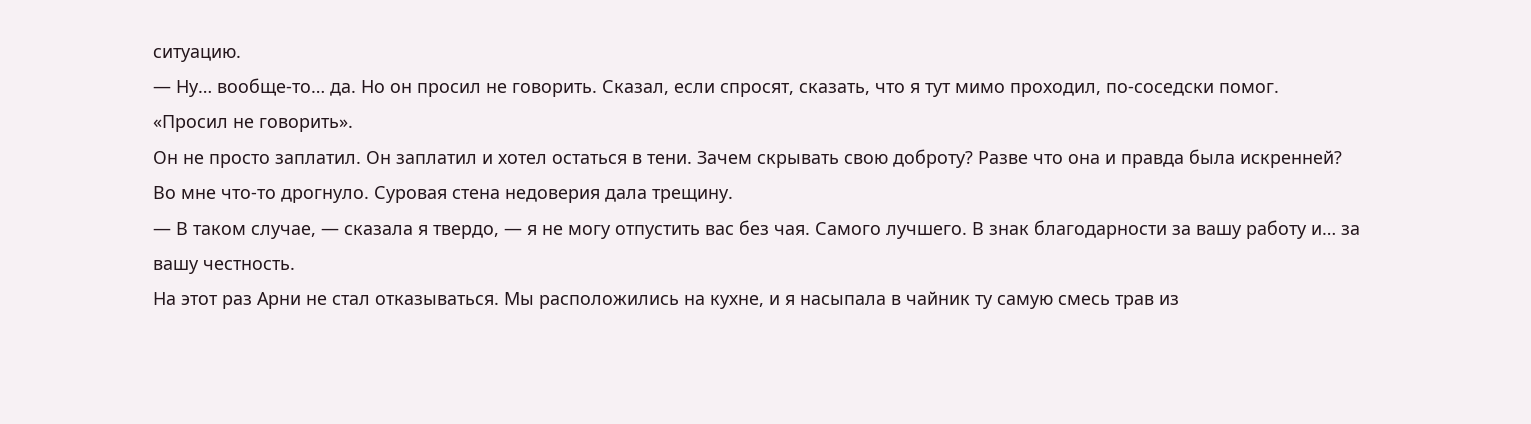ситуацию.
— Ну… вообще-то… да. Но он просил не говорить. Сказал, если спросят, сказать, что я тут мимо проходил, по-соседски помог.
«Просил не говорить».
Он не просто заплатил. Он заплатил и хотел остаться в тени. Зачем скрывать свою доброту? Разве что она и правда была искренней?
Во мне что-то дрогнуло. Суровая стена недоверия дала трещину.
— В таком случае, — сказала я твердо, — я не могу отпустить вас без чая. Самого лучшего. В знак благодарности за вашу работу и… за вашу честность.
На этот раз Арни не стал отказываться. Мы расположились на кухне, и я насыпала в чайник ту самую смесь трав из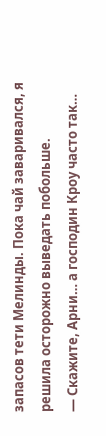запасов тети Мелинды. Пока чай заваривался, я решила осторожно выведать побольше.
— Скажите, Арни… а господин Кроу часто так…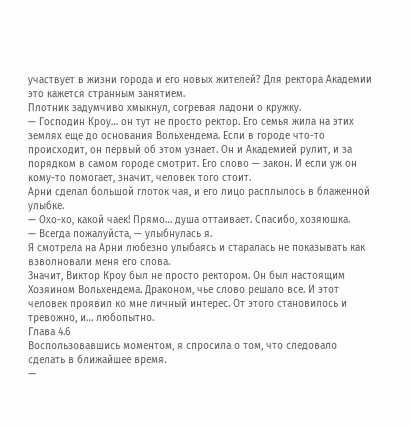участвует в жизни города и его новых жителей? Для ректора Академии это кажется странным занятием.
Плотник задумчиво хмыкнул, согревая ладони о кружку.
— Господин Кроу… он тут не просто ректор. Его семья жила на этих землях еще до основания Вольхендема. Если в городе что-то происходит, он первый об этом узнает. Он и Академией рулит, и за порядком в самом городе смотрит. Его слово — закон. И если уж он кому-то помогает, значит, человек того стоит.
Арни сделал большой глоток чая, и его лицо расплылось в блаженной улыбке.
— Охо-хо, какой чаек! Прямо… душа оттаивает. Спасибо, хозяюшка.
— Всегда пожалуйста, — улыбнулась я.
Я смотрела на Арни любезно улыбаясь и старалась не показывать как взволновали меня его слова.
Значит, Виктор Кроу был не просто ректором. Он был настоящим Хозяином Вольхендема. Драконом, чье слово решало все. И этот человек проявил ко мне личный интерес. От этого становилось и тревожно, и… любопытно.
Глава 4.6
Воспользовавшись моментом, я спросила о том, что следовало сделать в ближайшее время.
—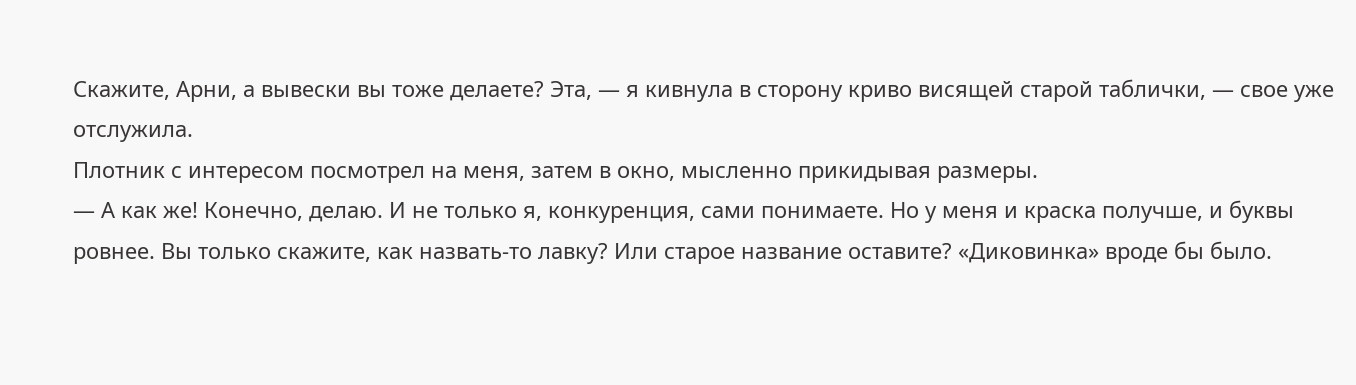Скажите, Арни, а вывески вы тоже делаете? Эта, — я кивнула в сторону криво висящей старой таблички, — свое уже отслужила.
Плотник с интересом посмотрел на меня, затем в окно, мысленно прикидывая размеры.
— А как же! Конечно, делаю. И не только я, конкуренция, сами понимаете. Но у меня и краска получше, и буквы ровнее. Вы только скажите, как назвать-то лавку? Или старое название оставите? «Диковинка» вроде бы было.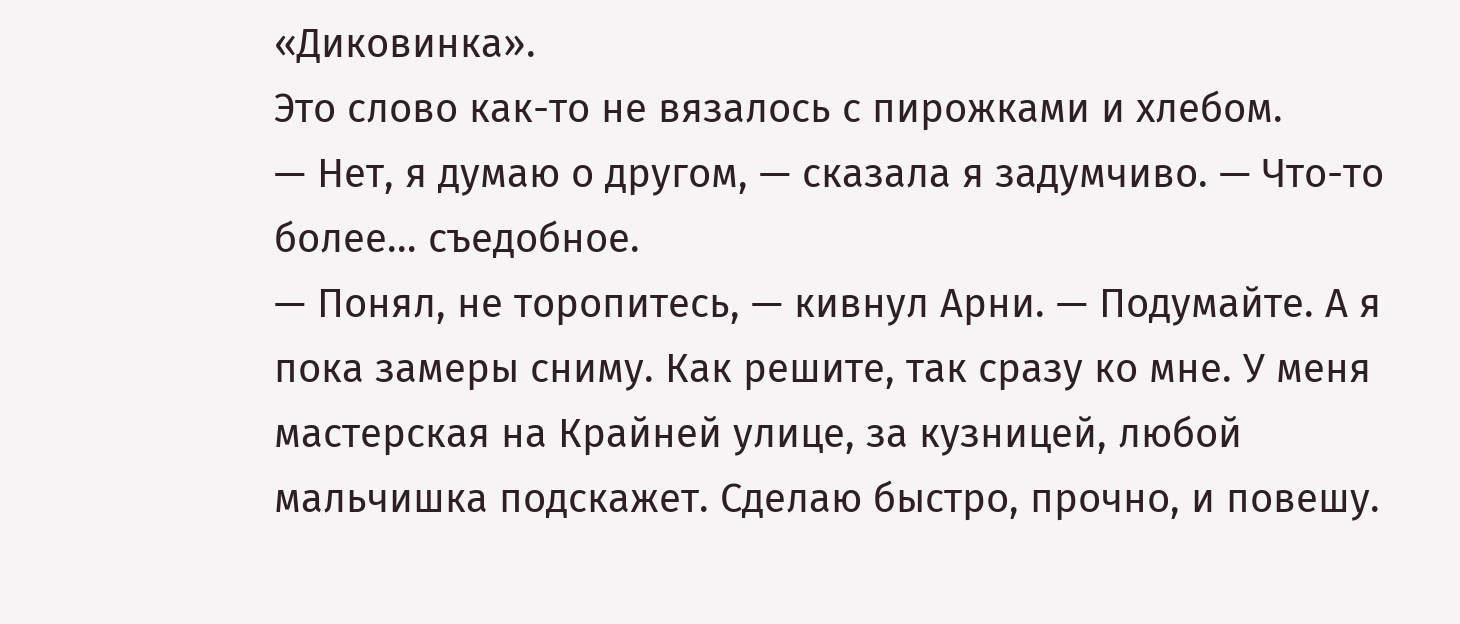«Диковинка».
Это слово как-то не вязалось с пирожками и хлебом.
— Нет, я думаю о другом, — сказала я задумчиво. — Что-то более… съедобное.
— Понял, не торопитесь, — кивнул Арни. — Подумайте. А я пока замеры сниму. Как решите, так сразу ко мне. У меня мастерская на Крайней улице, за кузницей, любой мальчишка подскажет. Сделаю быстро, прочно, и повешу.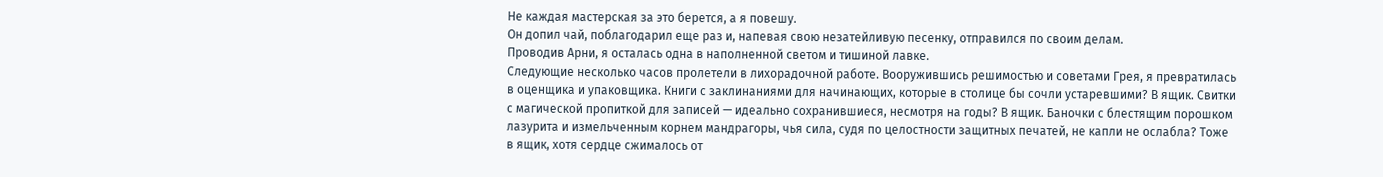Не каждая мастерская за это берется, а я повешу.
Он допил чай, поблагодарил еще раз и, напевая свою незатейливую песенку, отправился по своим делам.
Проводив Арни, я осталась одна в наполненной светом и тишиной лавке.
Следующие несколько часов пролетели в лихорадочной работе. Вооружившись решимостью и советами Грея, я превратилась в оценщика и упаковщика. Книги с заклинаниями для начинающих, которые в столице бы сочли устаревшими? В ящик. Свитки с магической пропиткой для записей — идеально сохранившиеся, несмотря на годы? В ящик. Баночки с блестящим порошком лазурита и измельченным корнем мандрагоры, чья сила, судя по целостности защитных печатей, не капли не ослабла? Тоже в ящик, хотя сердце сжималось от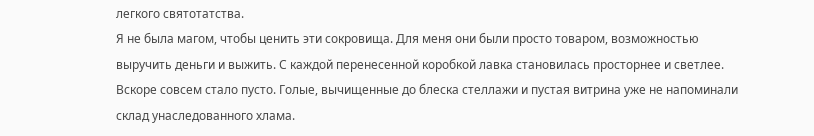легкого святотатства.
Я не была магом, чтобы ценить эти сокровища. Для меня они были просто товаром, возможностью выручить деньги и выжить. С каждой перенесенной коробкой лавка становилась просторнее и светлее. Вскоре совсем стало пусто. Голые, вычищенные до блеска стеллажи и пустая витрина уже не напоминали склад унаследованного хлама.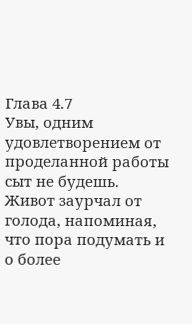Глава 4.7
Увы, одним удовлетворением от проделанной работы сыт не будешь. Живот заурчал от голода, напоминая, что пора подумать и о более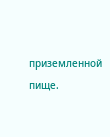приземленной пище.